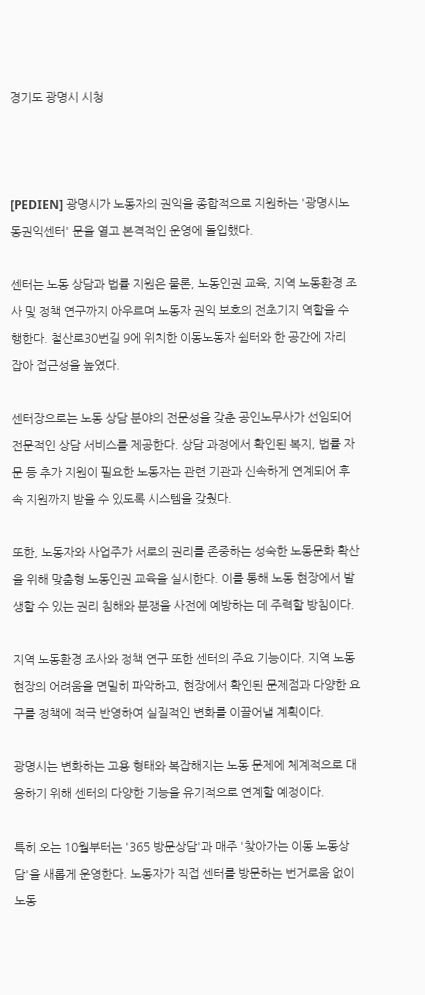경기도 광명시 시청



[PEDIEN] 광명시가 노동자의 권익을 종합적으로 지원하는 '광명시노동권익센터' 문을 열고 본격적인 운영에 돌입했다.

센터는 노동 상담과 법률 지원은 물론, 노동인권 교육, 지역 노동환경 조사 및 정책 연구까지 아우르며 노동자 권익 보호의 전초기지 역할을 수행한다. 철산로30번길 9에 위치한 이동노동자 쉼터와 한 공간에 자리 잡아 접근성을 높였다.

센터장으로는 노동 상담 분야의 전문성을 갖춘 공인노무사가 선임되어 전문적인 상담 서비스를 제공한다. 상담 과정에서 확인된 복지, 법률 자문 등 추가 지원이 필요한 노동자는 관련 기관과 신속하게 연계되어 후속 지원까지 받을 수 있도록 시스템을 갖췄다.

또한, 노동자와 사업주가 서로의 권리를 존중하는 성숙한 노동문화 확산을 위해 맞춤형 노동인권 교육을 실시한다. 이를 통해 노동 현장에서 발생할 수 있는 권리 침해와 분쟁을 사전에 예방하는 데 주력할 방침이다.

지역 노동환경 조사와 정책 연구 또한 센터의 주요 기능이다. 지역 노동 현장의 어려움을 면밀히 파악하고, 현장에서 확인된 문제점과 다양한 요구를 정책에 적극 반영하여 실질적인 변화를 이끌어낼 계획이다.

광명시는 변화하는 고용 형태와 복잡해지는 노동 문제에 체계적으로 대응하기 위해 센터의 다양한 기능을 유기적으로 연계할 예정이다.

특히 오는 10월부터는 '365 방문상담'과 매주 '찾아가는 이동 노동상담'을 새롭게 운영한다. 노동자가 직접 센터를 방문하는 번거로움 없이 노동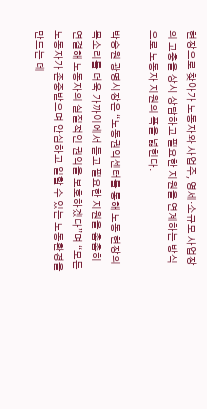현장으로 찾아가 노동자와 사업주, 영세·소규모 사업장의 고충을 상시 상담하고 필요한 지원을 연계하는 방식으로 노동자 지원의 폭을 넓힌다.

박승원 광명시장은 “노동권익센터를 통해 노동 현장의 목소리를 더욱 가까이에서 듣고 필요한 지원을 촘촘히 연결해 노동자의 실질적인 권익을 보호하겠다”며 “모든 노동자가 존중받으며 안심하고 일할 수 있는 노동환경을 만드는 데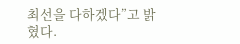최선을 다하겠다”고 밝혔다.